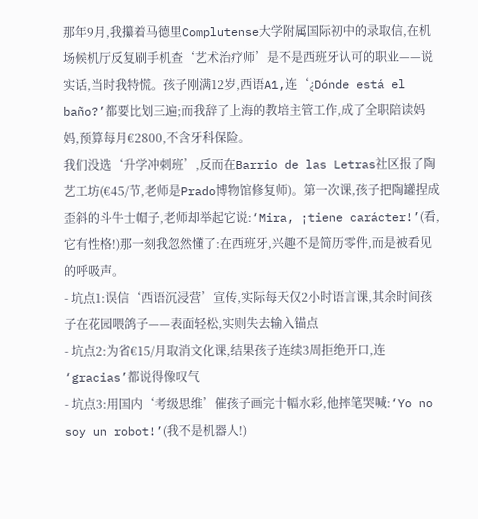那年9月,我攥着马德里Complutense大学附属国际初中的录取信,在机场候机厅反复刷手机查‘艺术治疗师’是不是西班牙认可的职业——说实话,当时我特慌。孩子刚满12岁,西语A1,连‘¿Dónde está el baño?’都要比划三遍;而我辞了上海的教培主管工作,成了全职陪读妈妈,预算每月€2800,不含牙科保险。
我们没选‘升学冲刺班’,反而在Barrio de las Letras社区报了陶艺工坊(€45/节,老师是Prado博物馆修复师)。第一次课,孩子把陶罐捏成歪斜的斗牛士帽子,老师却举起它说:‘Mira, ¡tiene carácter!’(看,它有性格!)那一刻我忽然懂了:在西班牙,兴趣不是简历零件,而是被看见的呼吸声。
- 坑点1:误信‘西语沉浸营’宣传,实际每天仅2小时语言课,其余时间孩子在花园喂鸽子——表面轻松,实则失去输入锚点
- 坑点2:为省€15/月取消文化课,结果孩子连续3周拒绝开口,连‘gracias’都说得像叹气
- 坑点3:用国内‘考级思维’催孩子画完十幅水彩,他摔笔哭喊:‘Yo no soy un robot!’(我不是机器人!)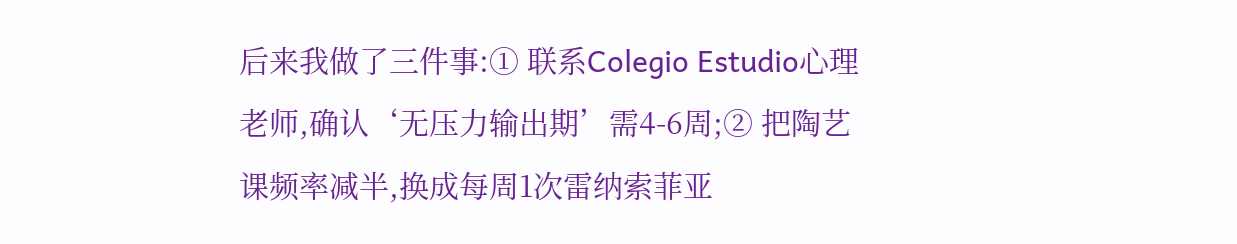后来我做了三件事:① 联系Colegio Estudio心理老师,确认‘无压力输出期’需4-6周;② 把陶艺课频率减半,换成每周1次雷纳索菲亚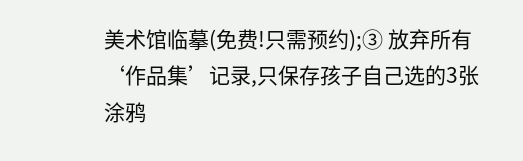美术馆临摹(免费!只需预约);③ 放弃所有‘作品集’记录,只保存孩子自己选的3张涂鸦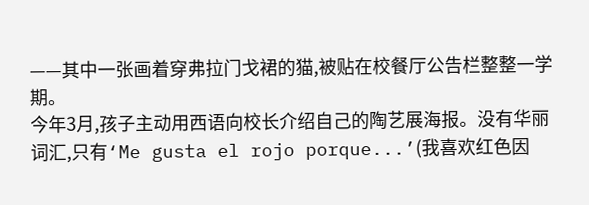——其中一张画着穿弗拉门戈裙的猫,被贴在校餐厅公告栏整整一学期。
今年3月,孩子主动用西语向校长介绍自己的陶艺展海报。没有华丽词汇,只有‘Me gusta el rojo porque...’(我喜欢红色因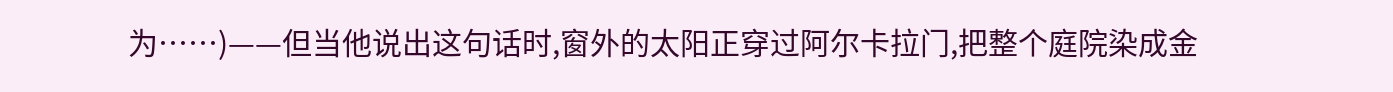为……)——但当他说出这句话时,窗外的太阳正穿过阿尔卡拉门,把整个庭院染成金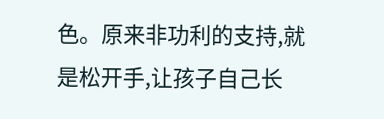色。原来非功利的支持,就是松开手,让孩子自己长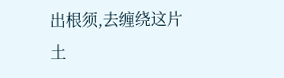出根须,去缠绕这片土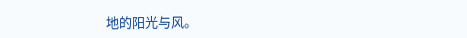地的阳光与风。